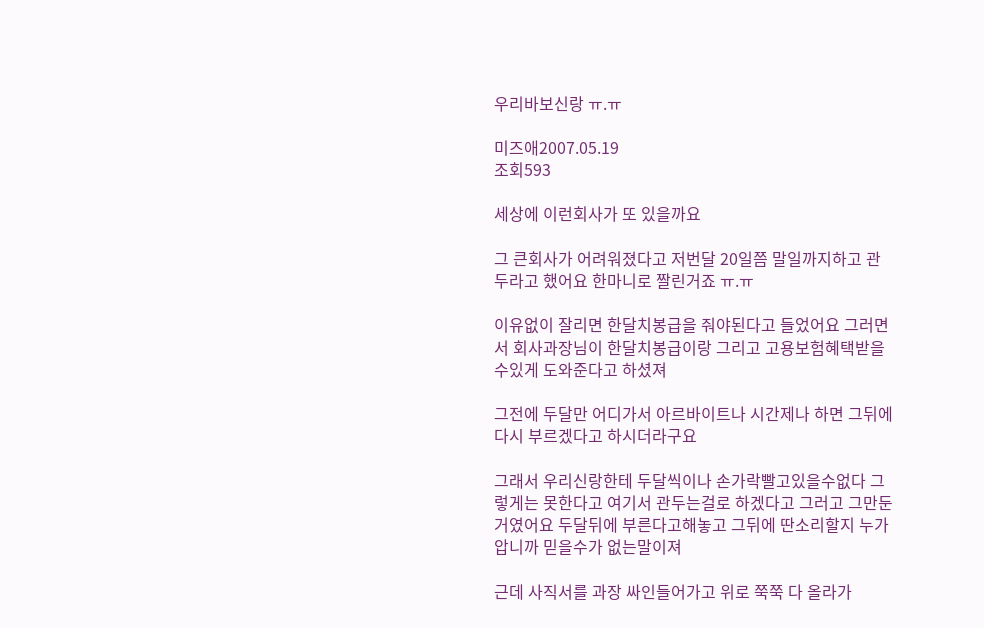우리바보신랑 ㅠ.ㅠ

미즈애2007.05.19
조회593

세상에 이런회사가 또 있을까요

그 큰회사가 어려워졌다고 저번달 20일쯤 말일까지하고 관두라고 했어요 한마니로 짤린거죠 ㅠ.ㅠ

이유없이 잘리면 한달치봉급을 줘야된다고 들었어요 그러면서 회사과장님이 한달치봉급이랑 그리고 고용보험혜택받을수있게 도와준다고 하셨져

그전에 두달만 어디가서 아르바이트나 시간제나 하면 그뒤에 다시 부르겠다고 하시더라구요

그래서 우리신랑한테 두달씩이나 손가락빨고있을수없다 그렇게는 못한다고 여기서 관두는걸로 하겠다고 그러고 그만둔거였어요 두달뒤에 부른다고해놓고 그뒤에 딴소리할지 누가압니까 믿을수가 없는말이져

근데 사직서를 과장 싸인들어가고 위로 쭉쭉 다 올라가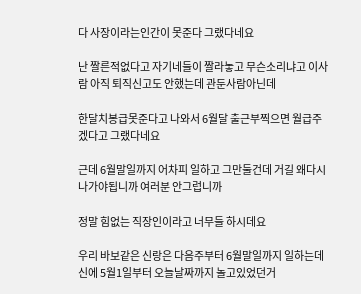다 사장이라는인간이 못준다 그랬다네요

난 짤른적없다고 자기네들이 짤라놓고 무슨소리냐고 이사람 아직 퇴직신고도 안했는데 관둔사람아닌데

한달치봉급못준다고 나와서 6월달 출근부찍으면 월급주겠다고 그랬다네요

근데 6월말일까지 어차피 일하고 그만둘건데 거길 왜다시 나가야됩니까 여러분 안그럽니까

정말 힘없는 직장인이라고 너무들 하시데요

우리 바보같은 신랑은 다음주부터 6월말일까지 일하는데신에 5월1일부터 오늘날짜까지 놀고있었던거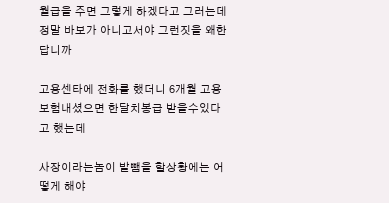월급을 주면 그렇게 하겠다고 그러는데 정말 바보가 아니고서야 그런짓을 왜한답니까

고용센타에 전화를 했더니 6개월 고용보험내셨으면 한달치봉급 받을수있다고 했는데

사장이라는놈이 발뺌을 할상황에는 어떻게 해야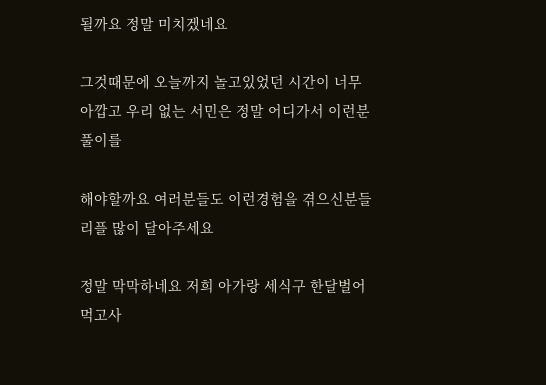될까요 정말 미치겠네요

그것때문에 오늘까지 놀고있었던 시간이 너무 아깝고 우리 없는 서민은 정말 어디가서 이런분풀이를

해야할까요 여러분들도 이런경험을 겪으신분들 리플 많이 달아주세요

정말 막막하네요 저희 아가랑 세식구 한달벌어 먹고사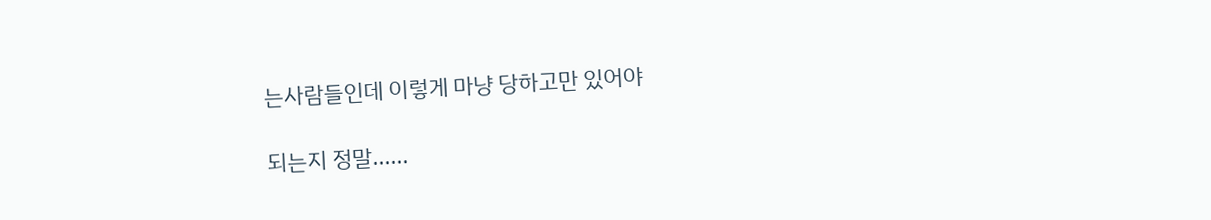는사람들인데 이렇게 마냥 당하고만 있어야

되는지 정말......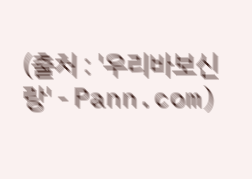(출처 : '우리바보신랑' - Pann.com)